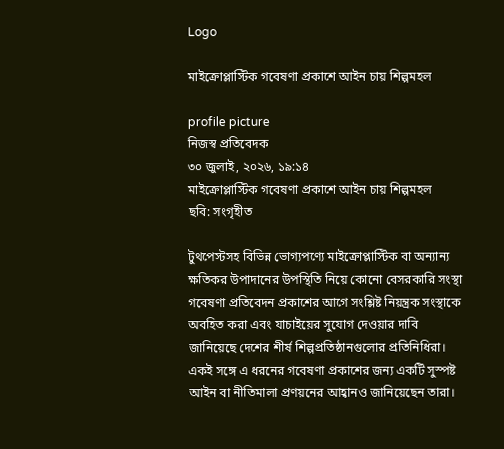Logo

মাইক্রোপ্লাস্টিক গবেষণা প্রকাশে আইন চায় শিল্পমহল

profile picture
নিজস্ব প্রতিবেদক
৩০ জুলাই, ২০২৬, ১৯:১৪
মাইক্রোপ্লাস্টিক গবেষণা প্রকাশে আইন চায় শিল্পমহল
ছবি: সংগৃহীত

টুথপেস্টসহ বিভিন্ন ভোগ্যপণ্যে মাইক্রোপ্লাস্টিক বা অন্যান্য ক্ষতিকর উপাদানের উপস্থিতি নিয়ে কোনো বেসরকারি সংস্থা গবেষণা প্রতিবেদন প্রকাশের আগে সংশ্লিষ্ট নিয়ন্ত্রক সংস্থাকে অবহিত করা এবং যাচাইয়ের সুযোগ দেওয়ার দাবি জানিয়েছে দেশের শীর্ষ শিল্পপ্রতিষ্ঠানগুলোর প্রতিনিধিরা। একই সঙ্গে এ ধরনের গবেষণা প্রকাশের জন্য একটি সুস্পষ্ট আইন বা নীতিমালা প্রণয়নের আহ্বানও জানিয়েছেন তারা।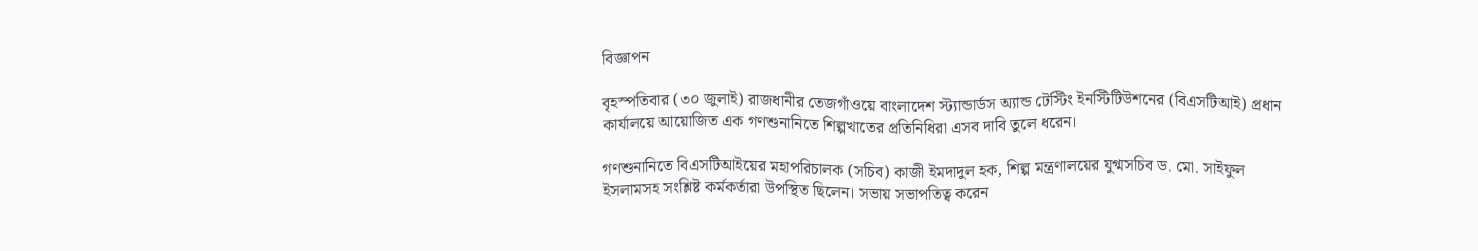বিজ্ঞাপন

বৃহস্পতিবার (৩০ জুলাই) রাজধানীর তেজগাঁওয়ে বাংলাদেশ স্ট্যান্ডার্ডস অ্যান্ড টেস্টিং ইনস্টিটিউশনের (বিএসটিআই) প্রধান কার্যালয়ে আয়োজিত এক গণশুনানিতে শিল্পখাতের প্রতিনিধিরা এসব দাবি তুলে ধরেন।

গণশুনানিতে বিএসটিআইয়ের মহাপরিচালক (সচিব) কাজী ইমদাদুল হক, শিল্প মন্ত্রণালয়ের যুগ্মসচিব ড. মো. সাইফুল ইসলামসহ সংশ্লিষ্ট কর্মকর্তারা উপস্থিত ছিলেন। সভায় সভাপতিত্ব করেন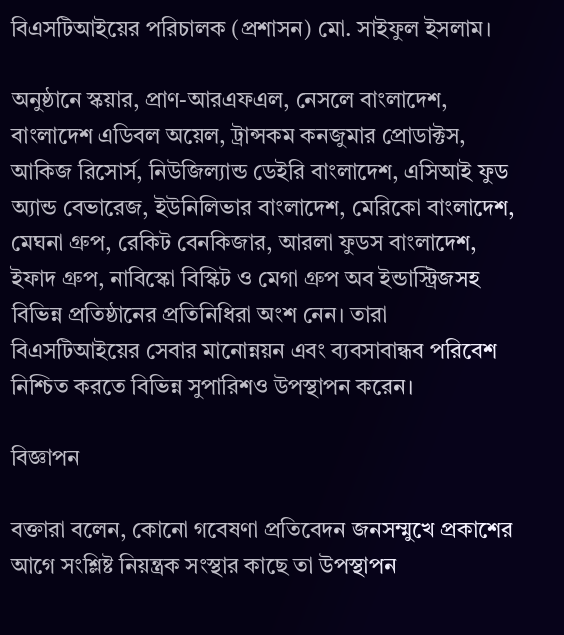বিএসটিআইয়ের পরিচালক (প্রশাসন) মো. সাইফুল ইসলাম।

অনুষ্ঠানে স্কয়ার, প্রাণ-আরএফএল, নেসলে বাংলাদেশ, বাংলাদেশ এডিবল অয়েল, ট্রান্সকম কনজুমার প্রোডাক্টস, আকিজ রিসোর্স, নিউজিল্যান্ড ডেইরি বাংলাদেশ, এসিআই ফুড অ্যান্ড বেভারেজ, ইউনিলিভার বাংলাদেশ, মেরিকো বাংলাদেশ, মেঘনা গ্রুপ, রেকিট বেনকিজার, আরলা ফুডস বাংলাদেশ, ইফাদ গ্রুপ, নাবিস্কো বিস্কিট ও মেগা গ্রুপ অব ইন্ডাস্ট্রিজসহ বিভিন্ন প্রতিষ্ঠানের প্রতিনিধিরা অংশ নেন। তারা বিএসটিআইয়ের সেবার মানোন্নয়ন এবং ব্যবসাবান্ধব পরিবেশ নিশ্চিত করতে বিভিন্ন সুপারিশও উপস্থাপন করেন।

বিজ্ঞাপন

বক্তারা বলেন, কোনো গবেষণা প্রতিবেদন জনসম্মুখে প্রকাশের আগে সংশ্লিষ্ট নিয়ন্ত্রক সংস্থার কাছে তা উপস্থাপন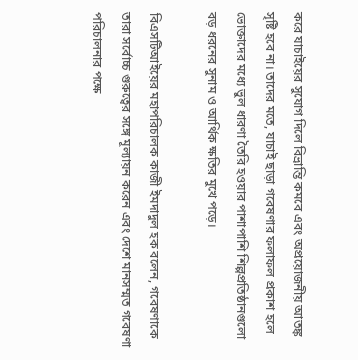করে যাচাইয়ের সুযোগ দিলে বিভ্রান্তি কমবে এবং অপ্রয়োজনীয় আতঙ্ক সৃষ্টি হবে না। তাদের মতে, যাচাই ছাড়া গবেষণার ফলাফল প্রকাশ হলে ভোক্তাদের মধ্যে ভুল ধারণা তৈরি হওয়ার পাশাপাশি শিল্পপ্রতিষ্ঠানগুলো বড় ধরনের সুনাম ও আর্থিক ক্ষতির মুখে পড়ে।

বিএসটিআইয়ের মহাপরিচালক কাজী ইমদাদুল হক বলেন, গবেষণাকে তারা সর্বোচ্চ গুরুত্বের সঙ্গে মূল্যায়ন করেন এবং দেশে মানসম্মত গবেষণা পরিচালনার পক্ষে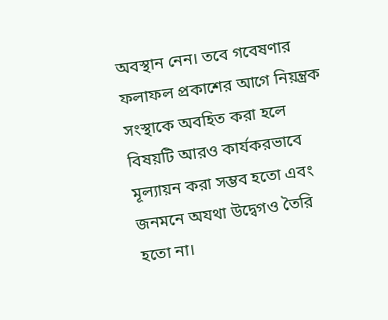অবস্থান নেন। তবে গবেষণার ফলাফল প্রকাশের আগে নিয়ন্ত্রক সংস্থাকে অবহিত করা হলে বিষয়টি আরও কার্যকরভাবে মূল্যায়ন করা সম্ভব হতো এবং জনমনে অযথা উদ্বেগও তৈরি হতো না।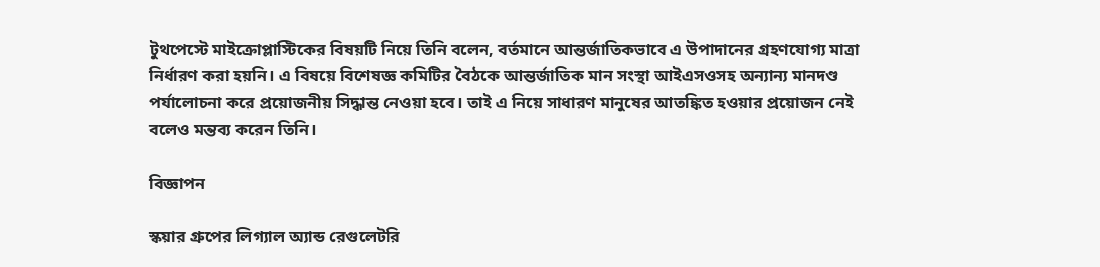টুথপেস্টে মাইক্রোপ্লাস্টিকের বিষয়টি নিয়ে তিনি বলেন, বর্তমানে আন্তর্জাতিকভাবে এ উপাদানের গ্রহণযোগ্য মাত্রা নির্ধারণ করা হয়নি। এ বিষয়ে বিশেষজ্ঞ কমিটির বৈঠকে আন্তর্জাতিক মান সংস্থা আইএসওসহ অন্যান্য মানদণ্ড পর্যালোচনা করে প্রয়োজনীয় সিদ্ধান্ত নেওয়া হবে। তাই এ নিয়ে সাধারণ মানুষের আতঙ্কিত হওয়ার প্রয়োজন নেই বলেও মন্তব্য করেন তিনি।

বিজ্ঞাপন

স্কয়ার গ্রুপের লিগ্যাল অ্যান্ড রেগুলেটরি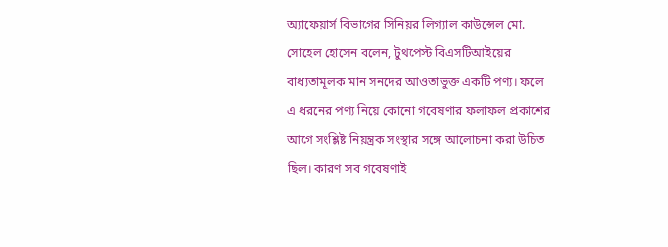অ্যাফেয়ার্স বিভাগের সিনিয়র লিগ্যাল কাউন্সেল মো. সোহেল হোসেন বলেন, টুথপেস্ট বিএসটিআইয়ের বাধ্যতামূলক মান সনদের আওতাভুক্ত একটি পণ্য। ফলে এ ধরনের পণ্য নিয়ে কোনো গবেষণার ফলাফল প্রকাশের আগে সংশ্লিষ্ট নিয়ন্ত্রক সংস্থার সঙ্গে আলোচনা করা উচিত ছিল। কারণ সব গবেষণাই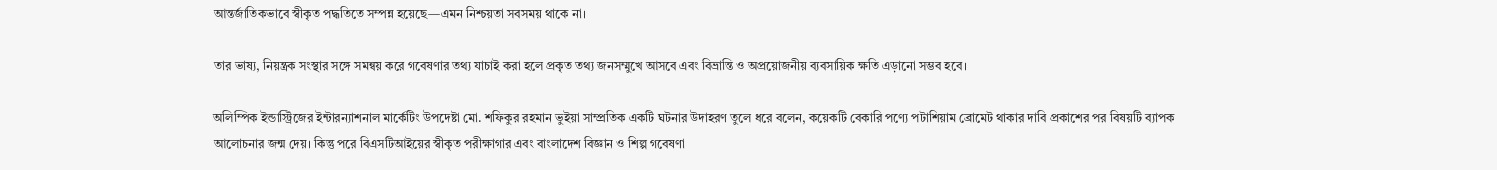আন্তর্জাতিকভাবে স্বীকৃত পদ্ধতিতে সম্পন্ন হয়েছে—এমন নিশ্চয়তা সবসময় থাকে না।

তার ভাষ্য, নিয়ন্ত্রক সংস্থার সঙ্গে সমন্বয় করে গবেষণার তথ্য যাচাই করা হলে প্রকৃত তথ্য জনসম্মুখে আসবে এবং বিভ্রান্তি ও অপ্রয়োজনীয় ব্যবসায়িক ক্ষতি এড়ানো সম্ভব হবে।

অলিম্পিক ইন্ডাস্ট্রিজের ইন্টারন্যাশনাল মার্কেটিং উপদেষ্টা মো. শফিকুর রহমান ভুইয়া সাম্প্রতিক একটি ঘটনার উদাহরণ তুলে ধরে বলেন, কয়েকটি বেকারি পণ্যে পটাশিয়াম ব্রোমেট থাকার দাবি প্রকাশের পর বিষয়টি ব্যাপক আলোচনার জন্ম দেয়। কিন্তু পরে বিএসটিআইয়ের স্বীকৃত পরীক্ষাগার এবং বাংলাদেশ বিজ্ঞান ও শিল্প গবেষণা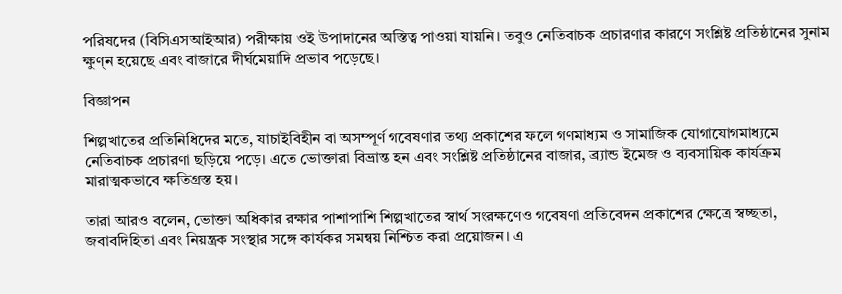পরিষদের (বিসিএসআইআর) পরীক্ষায় ওই উপাদানের অস্তিত্ব পাওয়া যায়নি। তবুও নেতিবাচক প্রচারণার কারণে সংশ্লিষ্ট প্রতিষ্ঠানের সুনাম ক্ষুণ্ন হয়েছে এবং বাজারে দীর্ঘমেয়াদি প্রভাব পড়েছে।

বিজ্ঞাপন

শিল্পখাতের প্রতিনিধিদের মতে, যাচাইবিহীন বা অসম্পূর্ণ গবেষণার তথ্য প্রকাশের ফলে গণমাধ্যম ও সামাজিক যোগাযোগমাধ্যমে নেতিবাচক প্রচারণা ছড়িয়ে পড়ে। এতে ভোক্তারা বিভ্রান্ত হন এবং সংশ্লিষ্ট প্রতিষ্ঠানের বাজার, ব্র্যান্ড ইমেজ ও ব্যবসায়িক কার্যক্রম মারাত্মকভাবে ক্ষতিগ্রস্ত হয়।

তারা আরও বলেন, ভোক্তা অধিকার রক্ষার পাশাপাশি শিল্পখাতের স্বার্থ সংরক্ষণেও গবেষণা প্রতিবেদন প্রকাশের ক্ষেত্রে স্বচ্ছতা, জবাবদিহিতা এবং নিয়ন্ত্রক সংস্থার সঙ্গে কার্যকর সমন্বয় নিশ্চিত করা প্রয়োজন। এ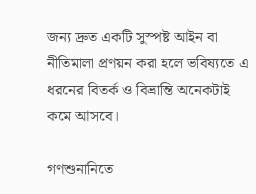জন্য দ্রুত একটি সুস্পষ্ট আইন বা নীতিমালা প্রণয়ন করা হলে ভবিষ্যতে এ ধরনের বিতর্ক ও বিভ্রান্তি অনেকটাই কমে আসবে।

গণশুনানিতে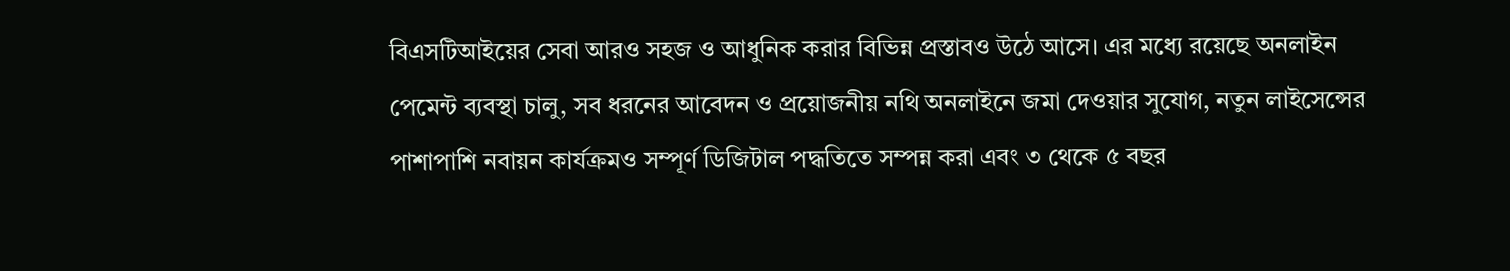বিএসটিআইয়ের সেবা আরও সহজ ও আধুনিক করার বিভিন্ন প্রস্তাবও উঠে আসে। এর মধ্যে রয়েছে অনলাইন পেমেন্ট ব্যবস্থা চালু, সব ধরনের আবেদন ও প্রয়োজনীয় নথি অনলাইনে জমা দেওয়ার সুযোগ, নতুন লাইসেন্সের পাশাপাশি নবায়ন কার্যক্রমও সম্পূর্ণ ডিজিটাল পদ্ধতিতে সম্পন্ন করা এবং ৩ থেকে ৫ বছর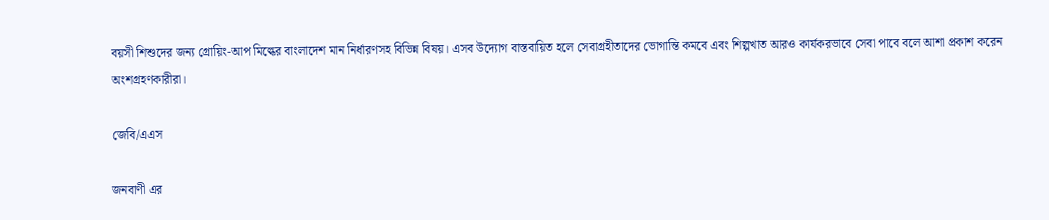বয়সী শিশুদের জন্য গ্রোয়িং-আপ মিল্কের বাংলাদেশ মান নির্ধারণসহ বিভিন্ন বিষয়। এসব উদ্যোগ বাস্তবায়িত হলে সেবাগ্রহীতাদের ভোগান্তি কমবে এবং শিল্পখাত আরও কার্যকরভাবে সেবা পাবে বলে আশা প্রকাশ করেন অংশগ্রহণকারীরা।

জেবি/এএস

জনবাণী এর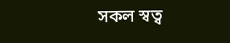সকল স্বত্ব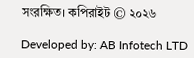সংরক্ষিত। কপিরাইট © ২০২৬

Developed by: AB Infotech LTD